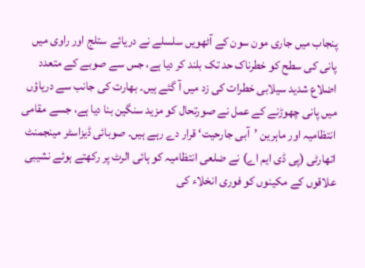پنجاب میں جاری مون سون کے آٹھویں سلسلے نے دریائے ستلج اور راوی میں پانی کی سطح کو خطرناک حد تک بلند کر دیا ہے، جس سے صوبے کے متعدد اضلاع شدید سیلابی خطرات کی زد میں آ گئے ہیں۔ بھارت کی جانب سے دریاؤں میں پانی چھوڑنے کے عمل نے صورتحال کو مزید سنگین بنا دیا ہے، جسے مقامی انتظامیہ اور ماہرین ’آبی جارحیت‘ قرار دے رہے ہیں۔ صوبائی ڈیزاسٹر مینجمنٹ اتھارٹی (پی ڈی ایم اے) نے ضلعی انتظامیہ کو ہائی الرٹ پر رکھتے ہوئے نشیبی علاقوں کے مکینوں کو فوری انخلاء کی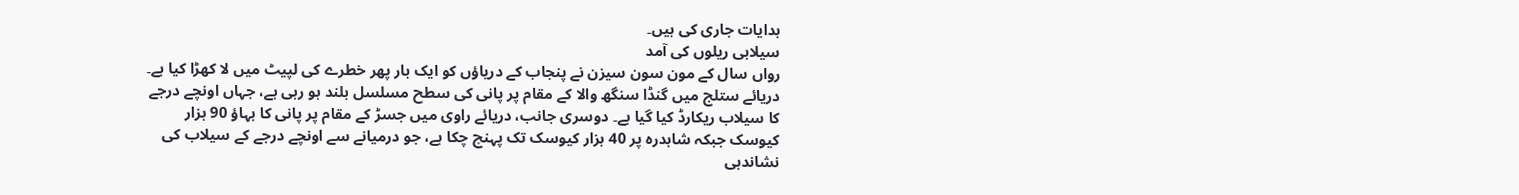ہدایات جاری کی ہیں۔
سیلابی ریلوں کی آمد
رواں سال کے مون سون سیزن نے پنجاب کے دریاؤں کو ایک بار پھر خطرے کی لپیٹ میں لا کھڑا کیا ہے۔ دریائے ستلج میں گنڈا سنگھ والا کے مقام پر پانی کی سطح مسلسل بلند ہو رہی ہے، جہاں اونچے درجے کا سیلاب ریکارڈ کیا گیا ہے۔ دوسری جانب، دریائے راوی میں جسڑ کے مقام پر پانی کا بہاؤ 90 ہزار کیوسک جبکہ شاہدرہ پر 40 ہزار کیوسک تک پہنچ چکا ہے، جو درمیانے سے اونچے درجے کے سیلاب کی نشاندہی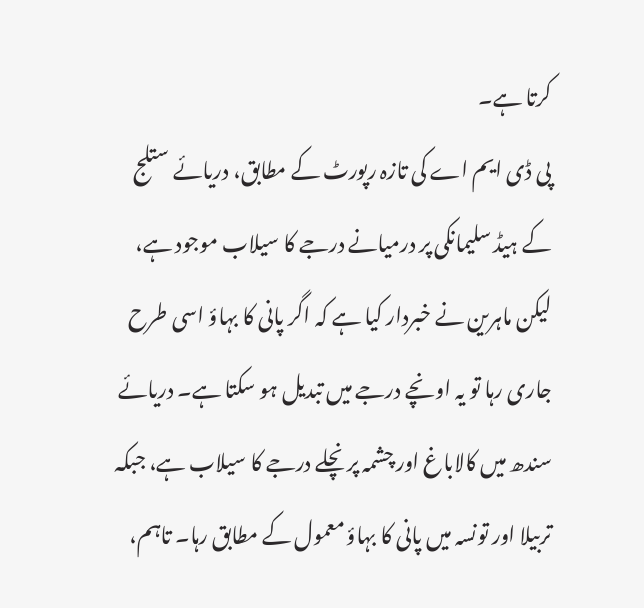کرتا ہے۔
پی ڈی ایم اے کی تازہ رپورٹ کے مطابق، دریائے ستلج کے ہیڈ سلیمانکی پر درمیانے درجے کا سیلاب موجود ہے، لیکن ماہرین نے خبردار کیا ہے کہ اگر پانی کا بہاؤ اسی طرح جاری رہا تو یہ اونچے درجے میں تبدیل ہو سکتا ہے۔ دریائے سندھ میں کالاباغ اور چشمہ پر نچلے درجے کا سیلاب ہے، جبکہ تربیلا اور تونسہ میں پانی کا بہاؤ معمول کے مطابق رہا۔ تاہم،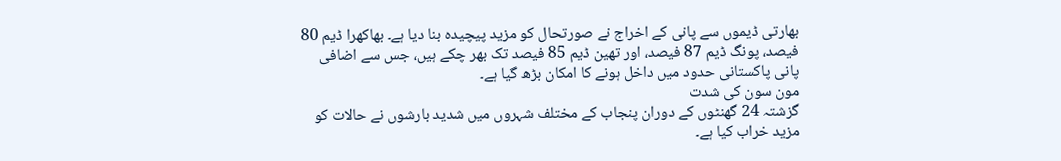بھارتی ڈیموں سے پانی کے اخراج نے صورتحال کو مزید پیچیدہ بنا دیا ہے۔ بھاکھرا ڈیم 80 فیصد، پونگ ڈیم 87 فیصد، اور تھین ڈیم 85 فیصد تک بھر چکے ہیں، جس سے اضافی پانی پاکستانی حدود میں داخل ہونے کا امکان بڑھ گیا ہے۔
مون سون کی شدت
گزشتہ 24 گھنٹوں کے دوران پنجاب کے مختلف شہروں میں شدید بارشوں نے حالات کو مزید خراب کیا ہے۔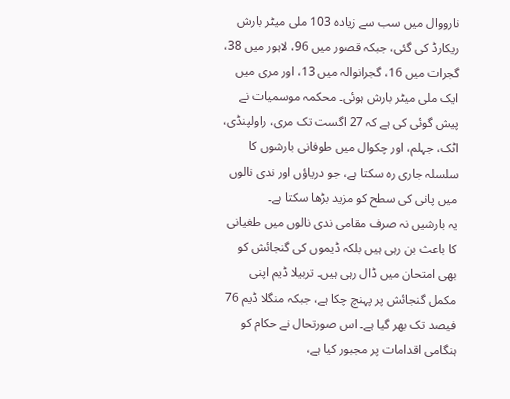نارووال میں سب سے زیادہ 103 ملی میٹر بارش ریکارڈ کی گئی، جبکہ قصور میں 96، لاہور میں 38، گجرات میں 16، گجرانوالہ میں 13، اور مری میں ایک ملی میٹر بارش ہوئی۔ محکمہ موسمیات نے پیش گوئی کی ہے کہ 27 اگست تک مری، راولپنڈی، اٹک، جہلم، اور چکوال میں طوفانی بارشوں کا سلسلہ جاری رہ سکتا ہے، جو دریاؤں اور ندی نالوں میں پانی کی سطح کو مزید بڑھا سکتا ہے۔
یہ بارشیں نہ صرف مقامی ندی نالوں میں طغیانی کا باعث بن رہی ہیں بلکہ ڈیموں کی گنجائش کو بھی امتحان میں ڈال رہی ہیں۔ تربیلا ڈیم اپنی مکمل گنجائش پر پہنچ چکا ہے، جبکہ منگلا ڈیم 76 فیصد تک بھر گیا ہے۔ اس صورتحال نے حکام کو ہنگامی اقدامات پر مجبور کیا ہے،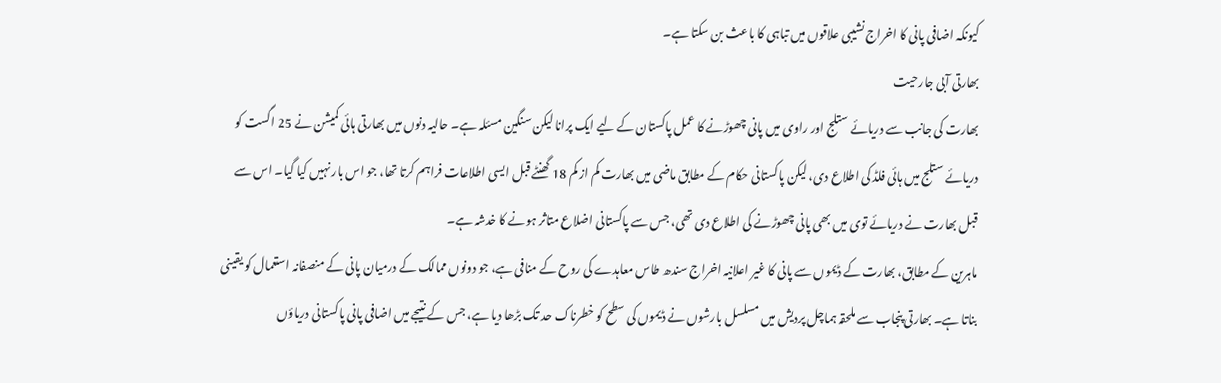کیونکہ اضافی پانی کا اخراج نشیبی علاقوں میں تباہی کا باعث بن سکتا ہے۔
بھارتی آبی جارحیت
بھارت کی جانب سے دریائے ستلج اور راوی میں پانی چھوڑنے کا عمل پاکستان کے لیے ایک پرانا لیکن سنگین مسئلہ ہے۔ حالیہ دنوں میں بھارتی ہائی کمیشن نے 25 اگست کو دریائے ستلج میں ہائی فلڈ کی اطلاع دی، لیکن پاکستانی حکام کے مطابق ماضی میں بھارت کم از کم 18 گھنٹے قبل ایسی اطلاعات فراہم کرتا تھا، جو اس بار نہیں کیا گیا۔ اس سے قبل بھارت نے دریائے توی میں بھی پانی چھوڑنے کی اطلاع دی تھی، جس سے پاکستانی اضلاع متاثر ہونے کا خدشہ ہے۔
ماہرین کے مطابق، بھارت کے ڈیموں سے پانی کا غیر اعلانیہ اخراج سندھ طاس معاہدے کی روح کے منافی ہے، جو دونوں ممالک کے درمیان پانی کے منصفانہ استعمال کو یقینی بناتا ہے۔ بھارتی پنجاب سے ملحقہ ہماچل پردیش میں مسلسل بارشوں نے ڈیموں کی سطح کو خطرناک حد تک بڑھا دیا ہے، جس کے نتیجے میں اضافی پانی پاکستانی دریاؤں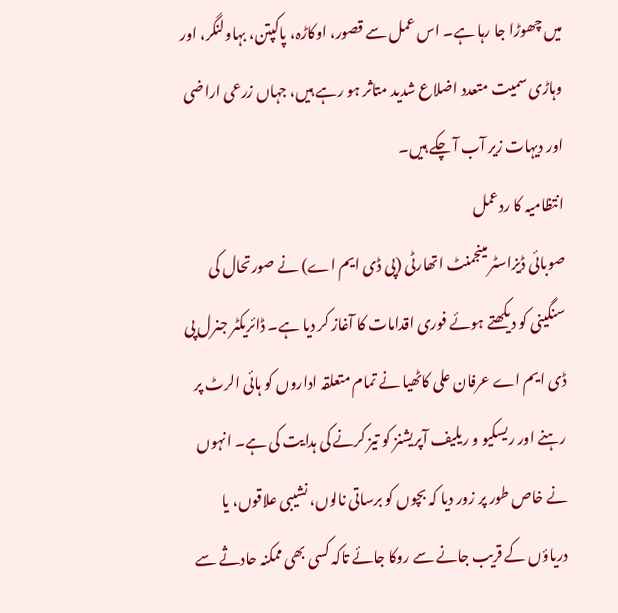میں چھوڑا جا رہا ہے۔ اس عمل سے قصور، اوکاڑہ، پاکپتن، بہاولنگر، اور وہاڑی سمیت متعدد اضلاع شدید متاثر ہو رہے ہیں، جہاں زرعی اراضی اور دیہات زیر آب آ چکے ہیں۔
انتظامیہ کا ردعمل
صوبائی ڈیزاسٹر مینجمنٹ اتھارٹی (پی ڈی ایم اے) نے صورتحال کی سنگینی کو دیکھتے ہوئے فوری اقدامات کا آغاز کر دیا ہے۔ ڈائریکٹر جنرل پی ڈی ایم اے عرفان علی کاٹھیا نے تمام متعلقہ اداروں کو ہائی الرٹ پر رہنے اور ریسکیو و ریلیف آپریشنز کو تیز کرنے کی ہدایت کی ہے۔ انہوں نے خاص طور پر زور دیا کہ بچوں کو برساتی نالوں، نشیبی علاقوں، یا دریاؤں کے قریب جانے سے روکا جائے تاکہ کسی بھی ممکنہ حادثے سے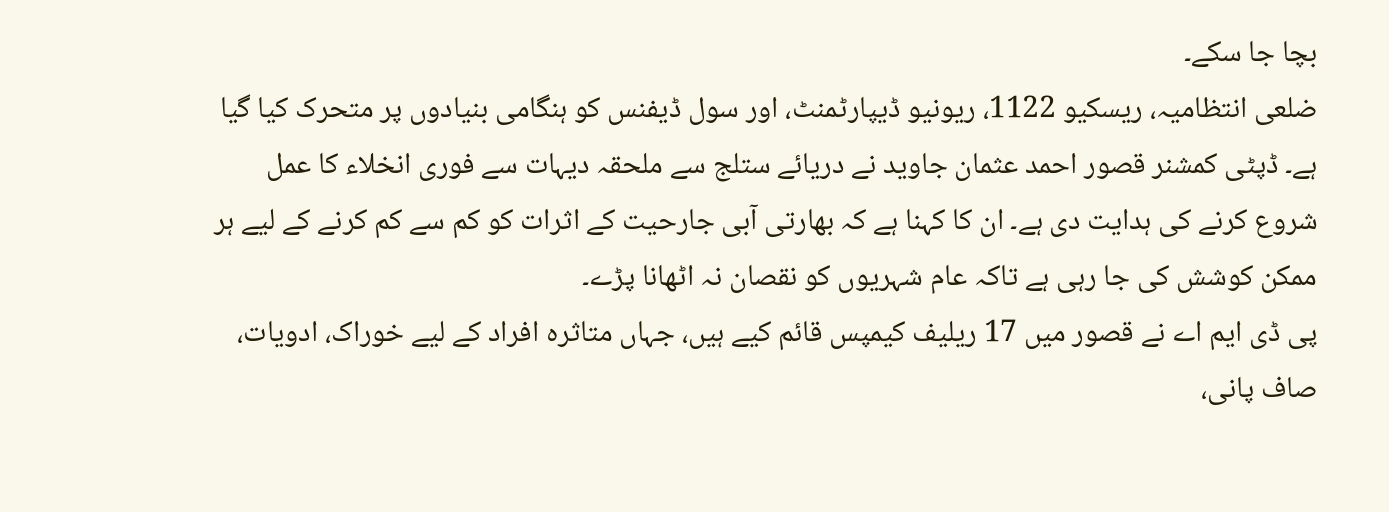بچا جا سکے۔
ضلعی انتظامیہ، ریسکیو 1122، ریونیو ڈیپارٹمنٹ، اور سول ڈیفنس کو ہنگامی بنیادوں پر متحرک کیا گیا ہے۔ ڈپٹی کمشنر قصور احمد عثمان جاوید نے دریائے ستلج سے ملحقہ دیہات سے فوری انخلاء کا عمل شروع کرنے کی ہدایت دی ہے۔ ان کا کہنا ہے کہ بھارتی آبی جارحیت کے اثرات کو کم سے کم کرنے کے لیے ہر ممکن کوشش کی جا رہی ہے تاکہ عام شہریوں کو نقصان نہ اٹھانا پڑے۔
پی ڈی ایم اے نے قصور میں 17 ریلیف کیمپس قائم کیے ہیں، جہاں متاثرہ افراد کے لیے خوراک، ادویات، صاف پانی،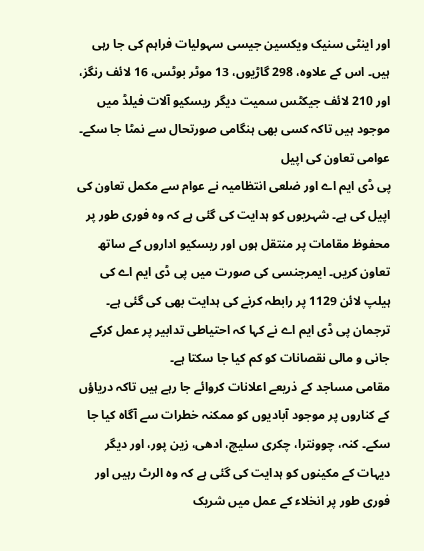اور اینٹی سنیک ویکسین جیسی سہولیات فراہم کی جا رہی ہیں۔ اس کے علاوہ، 298 گاڑیوں، 13 موٹر بوٹس، 16 لائف رنگز، اور 210 لائف جیکٹس سمیت دیگر ریسکیو آلات فیلڈ میں موجود ہیں تاکہ کسی بھی ہنگامی صورتحال سے نمٹا جا سکے۔
عوامی تعاون کی اپیل
پی ڈی ایم اے اور ضلعی انتظامیہ نے عوام سے مکمل تعاون کی اپیل کی ہے۔ شہریوں کو ہدایت کی گئی ہے کہ وہ فوری طور پر محفوظ مقامات پر منتقل ہوں اور ریسکیو اداروں کے ساتھ تعاون کریں۔ ایمرجنسی کی صورت میں پی ڈی ایم اے کی ہیلپ لائن 1129 پر رابطہ کرنے کی ہدایت بھی کی گئی ہے۔ ترجمان پی ڈی ایم اے نے کہا کہ احتیاطی تدابیر پر عمل کرکے جانی و مالی نقصانات کو کم کیا جا سکتا ہے۔
مقامی مساجد کے ذریعے اعلانات کروائے جا رہے ہیں تاکہ دریاؤں کے کناروں پر موجود آبادیوں کو ممکنہ خطرات سے آگاہ کیا جا سکے۔ کنہ، چوونترا، چکری سلیچ، ادھی، زین پور، اور دیگر دیہات کے مکینوں کو ہدایت کی گئی ہے کہ وہ الرٹ رہیں اور فوری طور پر انخلاء کے عمل میں شریک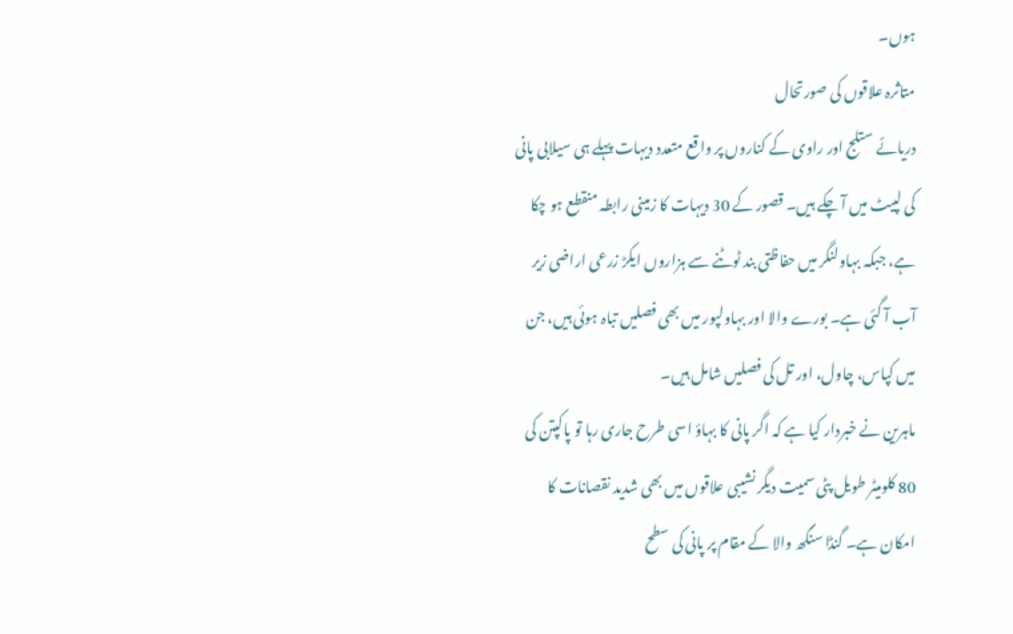ہوں۔
متاثرہ علاقوں کی صورتحال
دریائے ستلج اور راوی کے کناروں پر واقع متعدد دیہات پہلے ہی سیلابی پانی کی لپیٹ میں آ چکے ہیں۔ قصور کے 30 دیہات کا زمینی رابطہ منقطع ہو چکا ہے، جبکہ بہاولنگر میں حفاظتی بند ٹوٹنے سے ہزاروں ایکڑ زرعی اراضی زیر آب آ گئی ہے۔ بورے والا اور بہاولپور میں بھی فصلیں تباہ ہوئی ہیں، جن میں کپاس، چاول، اور تل کی فصلیں شامل ہیں۔
ماہرین نے خبردار کیا ہے کہ اگر پانی کا بہاؤ اسی طرح جاری رہا تو پاکپتن کی 80 کلومیٹر طویل پٹی سمیت دیگر نشیبی علاقوں میں بھی شدید نقصانات کا امکان ہے۔ گنڈا سنگھ والا کے مقام پر پانی کی سطح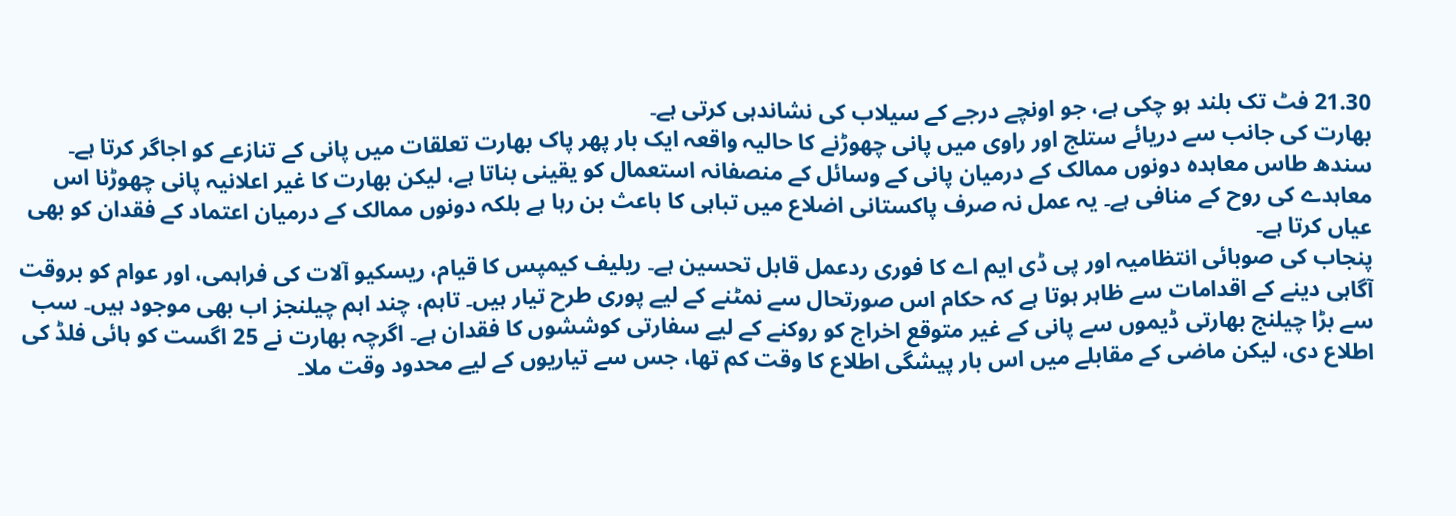21.30 فٹ تک بلند ہو چکی ہے، جو اونچے درجے کے سیلاب کی نشاندہی کرتی ہے۔
بھارت کی جانب سے دریائے ستلج اور راوی میں پانی چھوڑنے کا حالیہ واقعہ ایک بار پھر پاک بھارت تعلقات میں پانی کے تنازعے کو اجاگر کرتا ہے۔ سندھ طاس معاہدہ دونوں ممالک کے درمیان پانی کے وسائل کے منصفانہ استعمال کو یقینی بناتا ہے، لیکن بھارت کا غیر اعلانیہ پانی چھوڑنا اس معاہدے کی روح کے منافی ہے۔ یہ عمل نہ صرف پاکستانی اضلاع میں تباہی کا باعث بن رہا ہے بلکہ دونوں ممالک کے درمیان اعتماد کے فقدان کو بھی عیاں کرتا ہے۔
پنجاب کی صوبائی انتظامیہ اور پی ڈی ایم اے کا فوری ردعمل قابل تحسین ہے۔ ریلیف کیمپس کا قیام، ریسکیو آلات کی فراہمی، اور عوام کو بروقت آگاہی دینے کے اقدامات سے ظاہر ہوتا ہے کہ حکام اس صورتحال سے نمٹنے کے لیے پوری طرح تیار ہیں۔ تاہم، چند اہم چیلنجز اب بھی موجود ہیں۔ سب سے بڑا چیلنج بھارتی ڈیموں سے پانی کے غیر متوقع اخراج کو روکنے کے لیے سفارتی کوششوں کا فقدان ہے۔ اگرچہ بھارت نے 25 اگست کو ہائی فلڈ کی اطلاع دی، لیکن ماضی کے مقابلے میں اس بار پیشگی اطلاع کا وقت کم تھا، جس سے تیاریوں کے لیے محدود وقت ملا۔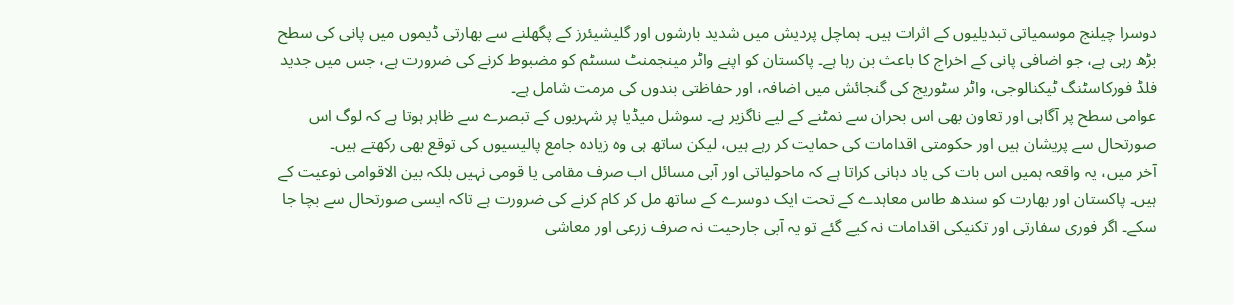دوسرا چیلنج موسمیاتی تبدیلیوں کے اثرات ہیں۔ ہماچل پردیش میں شدید بارشوں اور گلیشیئرز کے پگھلنے سے بھارتی ڈیموں میں پانی کی سطح بڑھ رہی ہے، جو اضافی پانی کے اخراج کا باعث بن رہا ہے۔ پاکستان کو اپنے واٹر مینجمنٹ سسٹم کو مضبوط کرنے کی ضرورت ہے، جس میں جدید فلڈ فورکاسٹنگ ٹیکنالوجی، واٹر سٹوریج کی گنجائش میں اضافہ، اور حفاظتی بندوں کی مرمت شامل ہے۔
عوامی سطح پر آگاہی اور تعاون بھی اس بحران سے نمٹنے کے لیے ناگزیر ہے۔ سوشل میڈیا پر شہریوں کے تبصرے سے ظاہر ہوتا ہے کہ لوگ اس صورتحال سے پریشان ہیں اور حکومتی اقدامات کی حمایت کر رہے ہیں، لیکن ساتھ ہی وہ زیادہ جامع پالیسیوں کی توقع بھی رکھتے ہیں۔
آخر میں، یہ واقعہ ہمیں اس بات کی یاد دہانی کراتا ہے کہ ماحولیاتی اور آبی مسائل اب صرف مقامی یا قومی نہیں بلکہ بین الاقوامی نوعیت کے ہیں۔ پاکستان اور بھارت کو سندھ طاس معاہدے کے تحت ایک دوسرے کے ساتھ مل کر کام کرنے کی ضرورت ہے تاکہ ایسی صورتحال سے بچا جا سکے۔ اگر فوری سفارتی اور تکنیکی اقدامات نہ کیے گئے تو یہ آبی جارحیت نہ صرف زرعی اور معاشی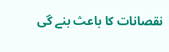نقصانات کا باعث بنے گی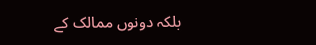بلکہ دونوں ممالک کے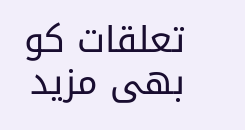تعلقات کو بھی مزید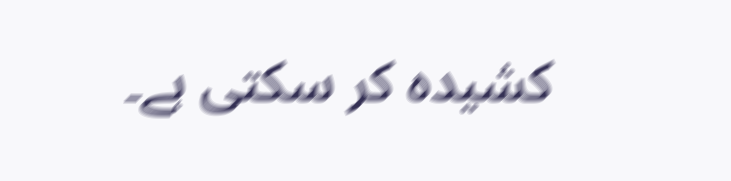کشیدہ کر سکتی ہے۔